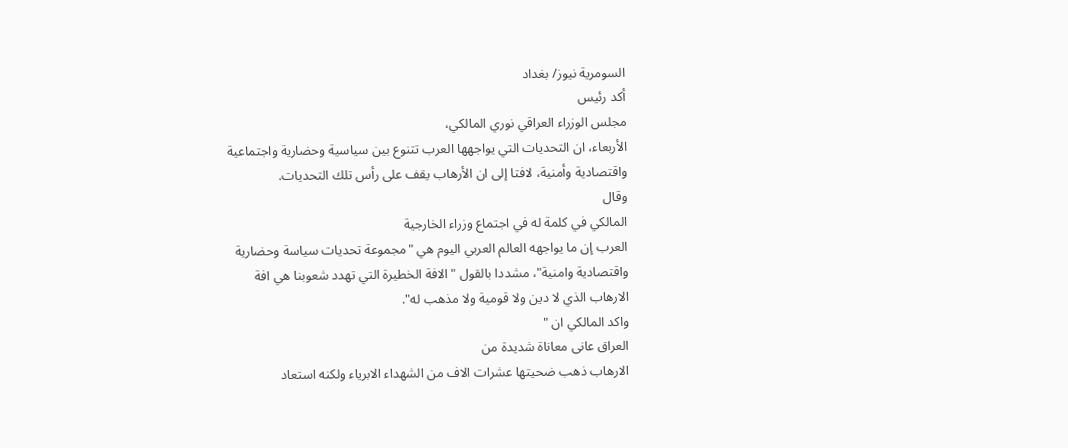السومرية نيوز/ بغداد
أكد رئيس
مجلس الوزراء العراقي نوري المالكي،
الأربعاء، ان التحديات التي يواجهها العرب تتنوع بين سياسية وحضارية واجتماعية
واقتصادية وأمنية، لافتا إلى ان الأرهاب يقف على رأس تلك التحديات.
وقال
المالكي في كلمة له في اجتماع وزراء الخارجية
العرب إن ما يواجهه العالم العربي اليوم هي "مجموعة تحديات سياسة وحضارية
واقتصادية وامنية"، مشددا بالقول "الافة الخطيرة التي تهدد شعوبنا هي افة
الارهاب الذي لا دين ولا قومية ولا مذهب له".
واكد المالكي ان "
العراق عانى معاناة شديدة من
الارهاب ذهب ضحيتها عشرات الاف من الشهداء الابرياء ولكنه استعاد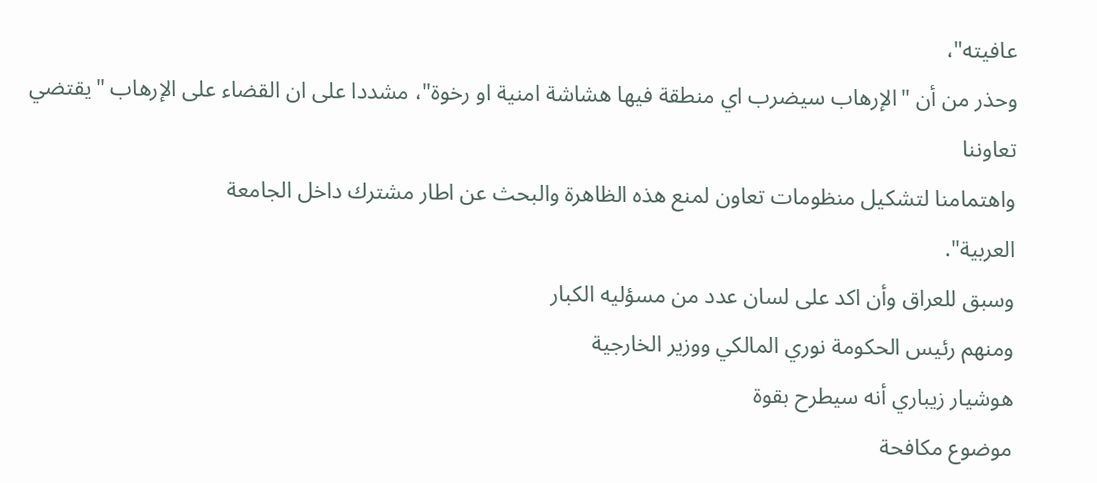عافيته"،
وحذر من أن "الإرهاب سيضرب اي منطقة فيها هشاشة امنية او رخوة"، مشددا على ان القضاء على الإرهاب "يقتضي تعاوننا
واهتمامنا لتشكيل منظومات تعاون لمنع هذه الظاهرة والبحث عن اطار مشترك داخل الجامعة
العربية".
وسبق للعراق وأن اكد على لسان عدد من مسؤليه الكبار
ومنهم رئيس الحكومة نوري المالكي ووزير الخارجية
هوشيار زيباري أنه سيطرح بقوة
موضوع مكافحة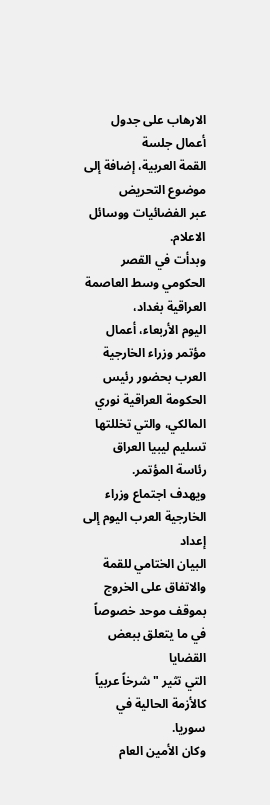الارهاب على جدول أعمال جلسة
القمة العربية، إضافة إلى موضوع التحريض
عبر الفضائيات ووسائل الاعلام.
وبدأت في القصر الحكومي وسط العاصمة العراقية بغداد،
اليوم الأربعاء، أعمال مؤتمر وزراء الخارجية العرب بحضور رئيس
الحكومة العراقية نوري
المالكي، والتي تخللتها تسليم ليبيا العراق رئاسة المؤتمر.
ويهدف اجتماع وزراء الخارجية العرب اليوم إلى إعداد
البيان الختامي للقمة والاتفاق على الخروج بموقف موحد خصوصاً في ما يتعلق ببعض القضايا
التي تثير "شرخاً عربياً كالأزمة الحالية في سوريا.
وكان الأمين العام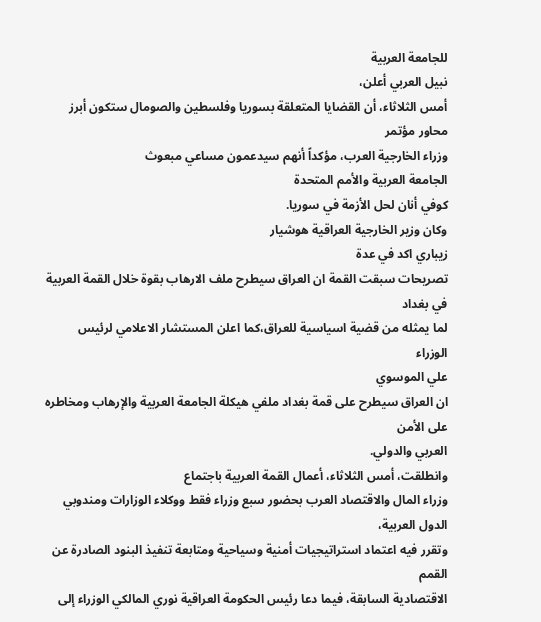للجامعة العربية
نبيل العربي أعلن،
أمس الثلاثاء، أن القضايا المتعلقة بسوريا وفلسطين والصومال ستكون أبرز محاور مؤتمر
وزراء الخارجية العرب، مؤكداً أنهم سيدعمون مساعي مبعوث
الجامعة العربية والأمم المتحدة
كوفي أنان لحل الأزمة في سوريا.
وكان وزير الخارجية العراقية هوشيار
زيباري اكد في عدة
تصريحات سبقت القمة ان العراق سيطرح ملف الارهاب بقوة خلال القمة العربية في بغداد
لما يمثله من قضية اسياسية للعراق،كما اعلن المستشار الاعلامي لرئيس الوزراء
علي الموسوي
ان العراق سيطرح على قمة بغداد ملفي هيكلة الجامعة العربية والإرهاب ومخاطره على الأمن
العربي والدولي.
وانطلقت، أمس الثلاثاء، أعمال القمة العربية باجتماع
وزراء المال والاقتصاد العرب بحضور سبع وزراء فقط ووكلاء الوزارات ومندوبي
الدول العربية،
وتقرر فيه اعتماد استراتيجيات أمنية وسياحية ومتابعة تنفيذ البنود الصادرة عن القمم
الاقتصادية السابقة، فيما دعا رئيس الحكومة العراقية نوري المالكي الوزراء إلى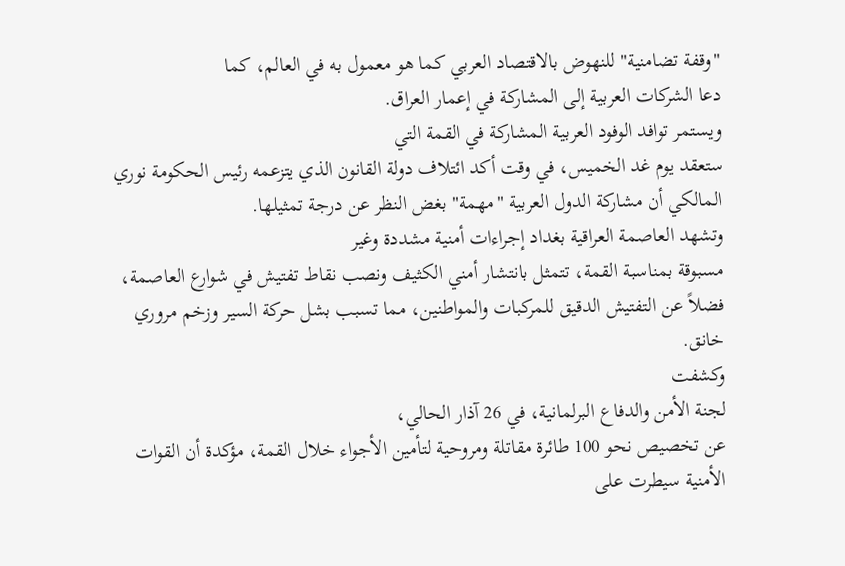"وقفة تضامنية" للنهوض بالاقتصاد العربي كما هو معمول به في العالم، كما
دعا الشركات العربية إلى المشاركة في إعمار العراق.
ويستمر توافد الوفود العربية المشاركة في القمة التي
ستعقد يوم غد الخميس، في وقت أكد ائتلاف دولة القانون الذي يتزعمه رئيس الحكومة نوري
المالكي أن مشاركة الدول العربية "مهمة" بغض النظر عن درجة تمثيلها.
وتشهد العاصمة العراقية بغداد إجراءات أمنية مشددة وغير
مسبوقة بمناسبة القمة، تتمثل بانتشار أمني الكثيف ونصب نقاط تفتيش في شوارع العاصمة،
فضلاً عن التفتيش الدقيق للمركبات والمواطنين، مما تسبب بشل حركة السير وزخم مروري
خانق.
وكشفت
لجنة الأمن والدفاع البرلمانية، في 26 آذار الحالي،
عن تخصيص نحو 100 طائرة مقاتلة ومروحية لتأمين الأجواء خلال القمة، مؤكدة أن القوات
الأمنية سيطرت على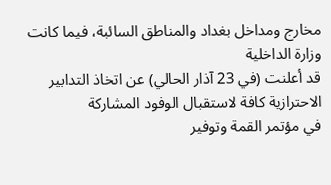مخارج ومداخل بغداد والمناطق السائبة، فيما كانت
وزارة الداخلية
قد أعلنت (في 23 آذار الحالي) عن اتخاذ التدابير
الاحترازية كافة لاستقبال الوفود المشاركة
في مؤتمر القمة وتوفير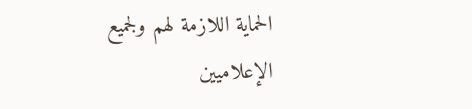الحماية اللازمة لهم ولجميع الإعلاميين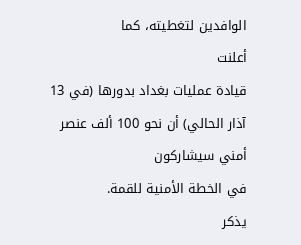الوافدين لتغطيته، كما
أعلنت
قيادة عمليات بغداد بدورها (في 13 آذار الحالي) أن نحو 100 ألف عنصر أمني سيشاركون
في الخطة الأمنية للقمة.
يذكر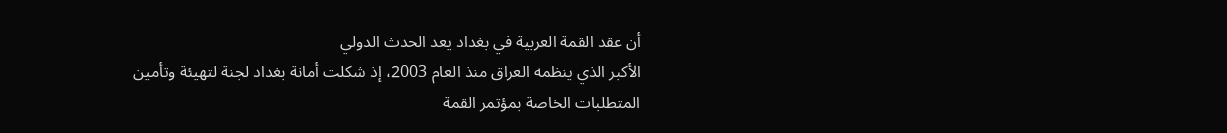أن عقد القمة العربية في بغداد يعد الحدث الدولي
الأكبر الذي ينظمه العراق منذ العام 2003، إذ شكلت أمانة بغداد لجنة لتهيئة وتأمين
المتطلبات الخاصة بمؤتمر القمة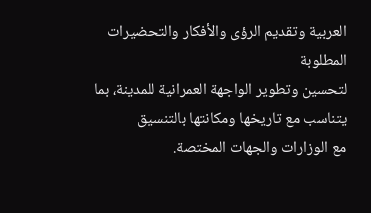العربية وتقديم الرؤى والأفكار والتحضيرات المطلوبة
لتحسين وتطوير الواجهة العمرانية للمدينة، بما يتناسب مع تاريخها ومكانتها بالتنسيق
مع الوزارات والجهات المختصة.